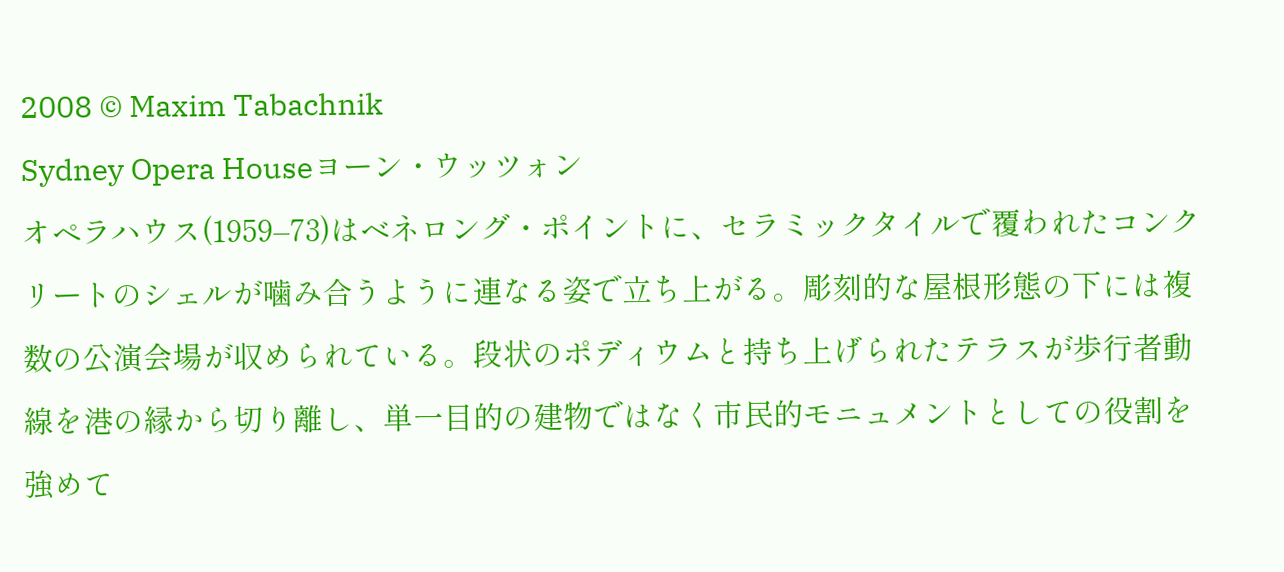2008 © Maxim Tabachnik
Sydney Opera Houseヨーン・ウッツォン
オペラハウス(1959–73)はベネロング・ポイントに、セラミックタイルで覆われたコンクリートのシェルが噛み合うように連なる姿で立ち上がる。彫刻的な屋根形態の下には複数の公演会場が収められている。段状のポディウムと持ち上げられたテラスが歩行者動線を港の縁から切り離し、単一目的の建物ではなく市民的モニュメントとしての役割を強めて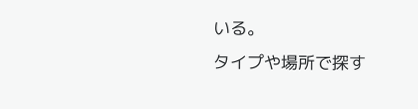いる。
タイプや場所で探す